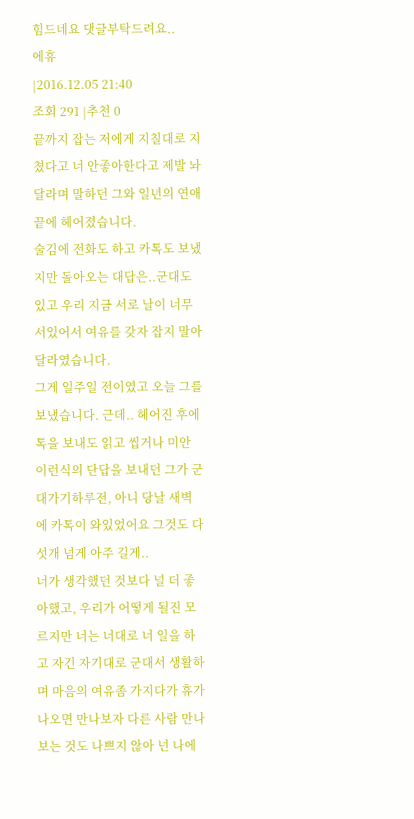힘드네요 댓글부탁드려요..
에휴
|2016.12.05 21:40
조회 291 |추천 0
끝까지 잡는 저에게 지칠대로 지쳤다고 너 안좋아한다고 제발 놔달라며 말하던 그와 일년의 연애끝에 헤어졌습니다.
술김에 전화도 하고 카톡도 보냈지만 돌아오는 대답은..군대도 있고 우리 지금 서로 날이 너무 서있어서 여유를 갖자 잡지 말아달라였습니다.
그게 일주일 전이였고 오늘 그를 보냈습니다. 근데.. 헤어진 후에 톡을 보내도 읽고 씹거나 미안 이런식의 단답을 보내던 그가 군대가기하루전, 아니 당날 새벽에 카톡이 와있었어요 그것도 다섯개 넘게 아주 길게..
너가 생각했던 것보다 널 더 좋아했고, 우리가 어떻게 될진 모르지만 너는 너대로 너 일을 하고 자긴 자기대로 군대서 생활하며 마음의 여유좀 가지다가 휴가나오면 만나보자 다른 사람 만나보는 것도 나쁘지 않아 넌 나에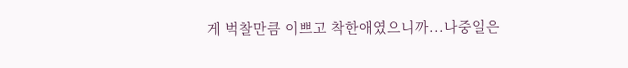게 벅찰만큼 이쁘고 착한애였으니까...나중일은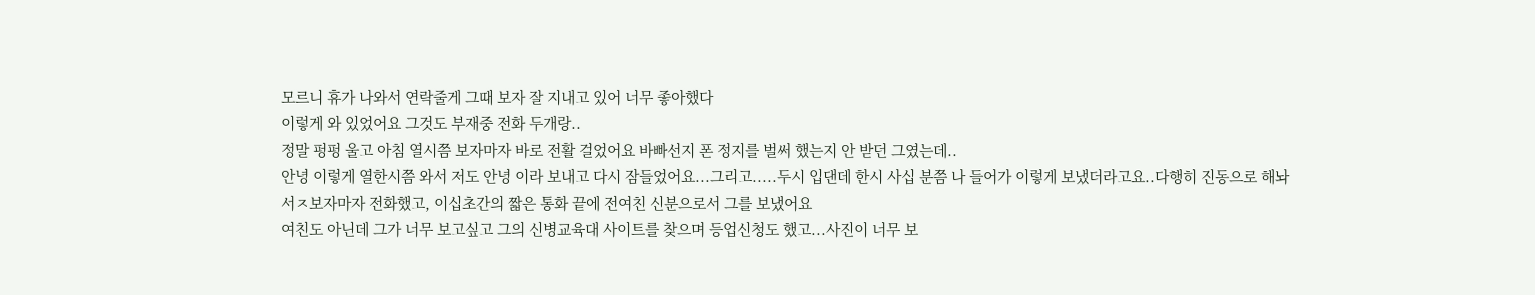모르니 휴가 나와서 연락줄게 그때 보자 잘 지내고 있어 너무 좋아했다
이렇게 와 있었어요 그것도 부재중 전화 두개랑..
정말 펑펑 울고 아침 열시쯤 보자마자 바로 전활 걸었어요 바빠선지 폰 정지를 벌써 했는지 안 받던 그였는데..
안녕 이렇게 열한시쯤 와서 저도 안녕 이라 보내고 다시 잠들었어요...그리고.....두시 입댄데 한시 사십 분쯤 나 들어가 이렇게 보냈더라고요..다행히 진동으로 해놔서ㅈ보자마자 전화했고, 이십초간의 짧은 통화 끝에 전여친 신분으로서 그를 보냈어요
여친도 아닌데 그가 너무 보고싶고 그의 신병교육대 사이트를 찾으며 등업신청도 했고...사진이 너무 보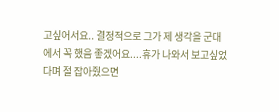고싶어서요.. 결정적으로 그가 제 생각을 군대에서 꼭 했음 좋겠어요....휴가 나와서 보고싶었다며 절 잡아줬으면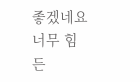좋겠네요 너무 힘든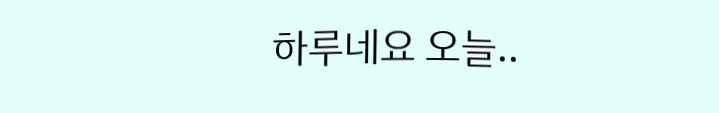하루네요 오늘..